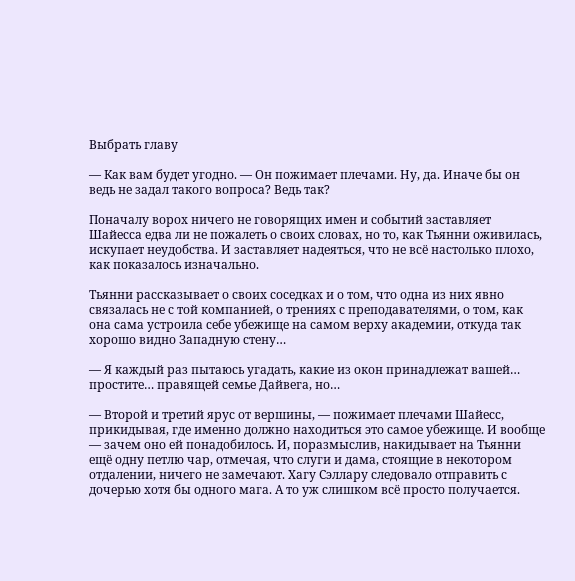Выбрать главу

— Как вам будет угодно. — Он пожимает плечами. Ну, да. Иначе бы он ведь не задал такого вопроса? Ведь так?

Поначалу ворох ничего не говорящих имен и событий заставляет Шайесса едва ли не пожалеть о своих словах, но то, как Тьянни оживилась, искупает неудобства. И заставляет надеяться, что не всё настолько плохо, как показалось изначально.

Тьянни рассказывает о своих соседках и о том, что одна из них явно связалась не с той компанией, о трениях с преподавателями, о том, как она сама устроила себе убежище на самом верху академии, откуда так хорошо видно Западную стену…

— Я каждый раз пытаюсь угадать, какие из окон принадлежат вашей… простите… правящей семье Дайвега, но…

— Второй и третий ярус от вершины, — пожимает плечами Шайесс, прикидывая, где именно должно находиться это самое убежище. И вообще — зачем оно ей понадобилось. И, поразмыслив, накидывает на Тьянни ещё одну петлю чар, отмечая, что слуги и дама, стоящие в некотором отдалении, ничего не замечают. Хагу Сэллару следовало отправить с дочерью хотя бы одного мага. А то уж слишком всё просто получается.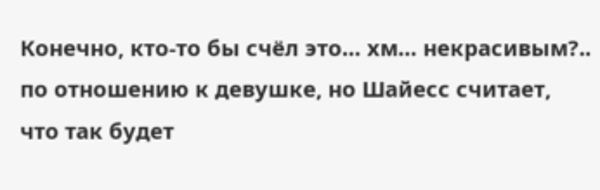Конечно, кто-то бы счёл это… хм… некрасивым?.. по отношению к девушке, но Шайесс считает, что так будет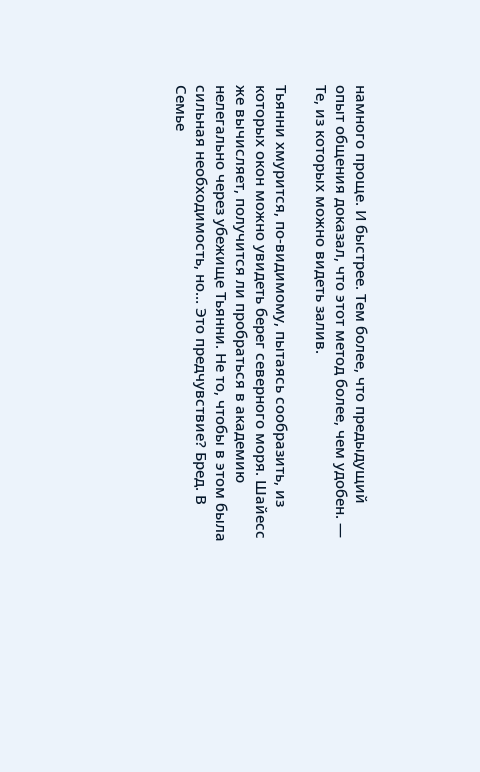намного проще. И быстрее. Тем более, что предыдущий опыт общения доказал, что этот метод более, чем удобен. — Те, из которых можно видеть залив.

Тьянни хмурится, по-видимому, пытаясь сообразить, из которых окон можно увидеть берег северного моря. Шайесс же вычисляет, получится ли пробраться в академию нелегально через убежище Тьянни. Не то, чтобы в этом была сильная необходимость, но… Это предчувствие? Бред. В Семье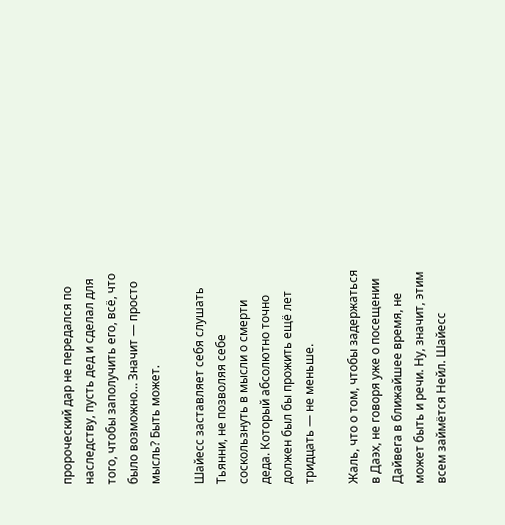пророческий дар не передался по наследству, пусть дед и сделал для того, чтобы заполучить его, всё, что было возможно… Значит — просто мысль? Быть может.

Шайесс заставляет себя слушать Тьянни, не позволяя себе соскользнуть в мысли о смерти деда. Который абсолютно точно должен был бы прожить ещё лет тридцать — не меньше.

Жаль, что о том, чтобы задержаться в Даэх, не говоря уже о посещении Дайвега в ближайшее время, не может быть и речи. Ну, значит, этим всем займётся Нейл. Шайесс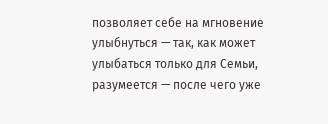позволяет себе на мгновение улыбнуться — так, как может улыбаться только для Семьи, разумеется — после чего уже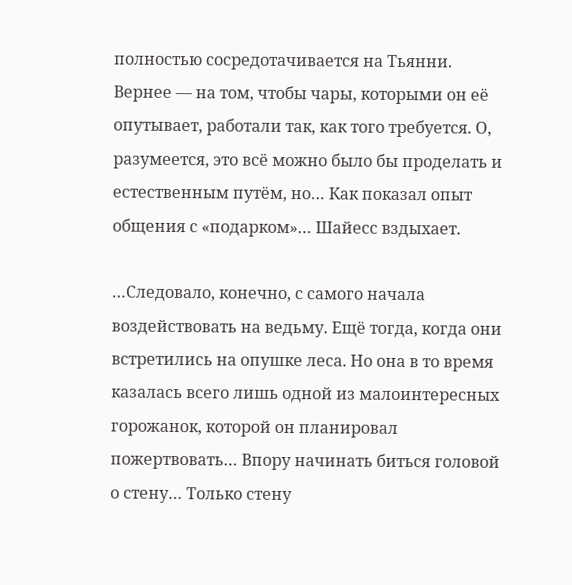полностью сосредотачивается на Тьянни. Вернее — на том, чтобы чары, которыми он её опутывает, работали так, как того требуется. О, разумеется, это всё можно было бы проделать и естественным путём, но… Как показал опыт общения с «подарком»… Шайесс вздыхает.

…Следовало, конечно, с самого начала воздействовать на ведьму. Ещё тогда, когда они встретились на опушке леса. Но она в то время казалась всего лишь одной из малоинтересных горожанок, которой он планировал пожертвовать… Впору начинать биться головой о стену… Только стену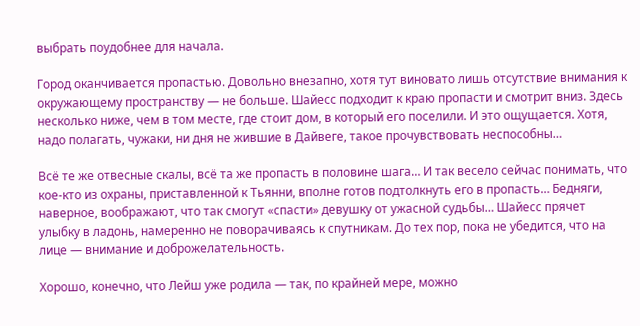выбрать поудобнее для начала.

Город оканчивается пропастью. Довольно внезапно, хотя тут виновато лишь отсутствие внимания к окружающему пространству — не больше. Шайесс подходит к краю пропасти и смотрит вниз. Здесь несколько ниже, чем в том месте, где стоит дом, в который его поселили. И это ощущается. Хотя, надо полагать, чужаки, ни дня не жившие в Дайвеге, такое прочувствовать неспособны…

Всё те же отвесные скалы, всё та же пропасть в половине шага… И так весело сейчас понимать, что кое-кто из охраны, приставленной к Тьянни, вполне готов подтолкнуть его в пропасть… Бедняги, наверное, воображают, что так смогут «спасти» девушку от ужасной судьбы… Шайесс прячет улыбку в ладонь, намеренно не поворачиваясь к спутникам. До тех пор, пока не убедится, что на лице — внимание и доброжелательность.

Хорошо, конечно, что Лейш уже родила — так, по крайней мере, можно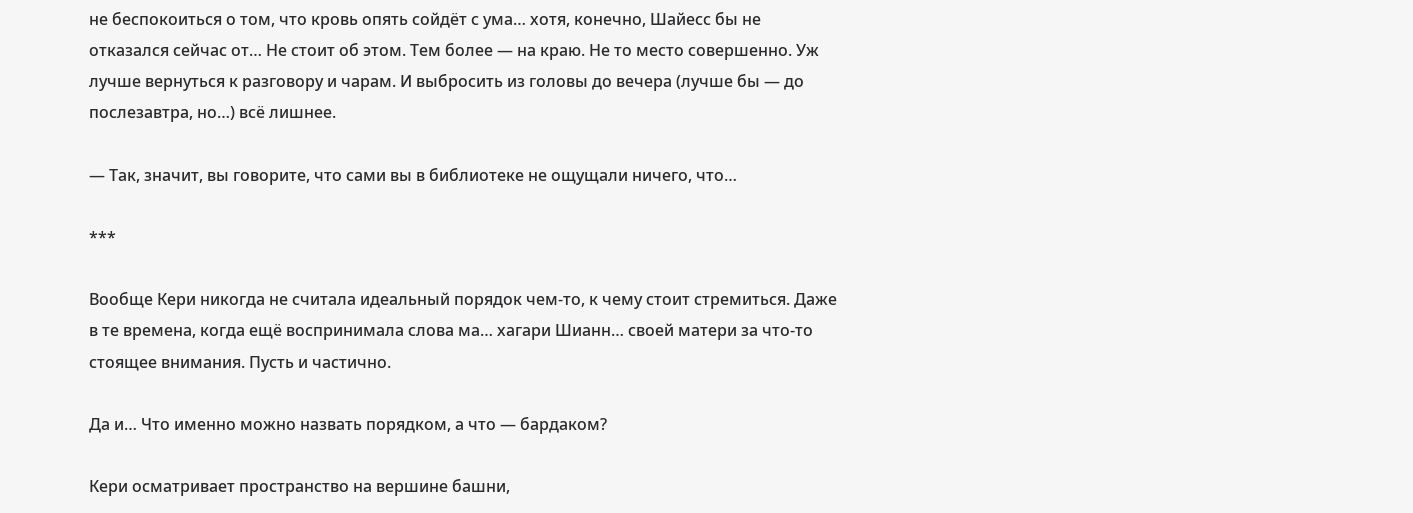не беспокоиться о том, что кровь опять сойдёт с ума… хотя, конечно, Шайесс бы не отказался сейчас от… Не стоит об этом. Тем более — на краю. Не то место совершенно. Уж лучше вернуться к разговору и чарам. И выбросить из головы до вечера (лучше бы — до послезавтра, но…) всё лишнее.

— Так, значит, вы говорите, что сами вы в библиотеке не ощущали ничего, что…

***

Вообще Кери никогда не считала идеальный порядок чем-то, к чему стоит стремиться. Даже в те времена, когда ещё воспринимала слова ма… хагари Шианн… своей матери за что-то стоящее внимания. Пусть и частично.

Да и… Что именно можно назвать порядком, а что — бардаком?

Кери осматривает пространство на вершине башни,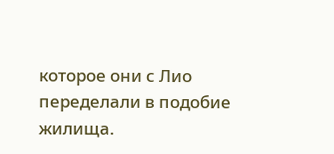которое они с Лио переделали в подобие жилища.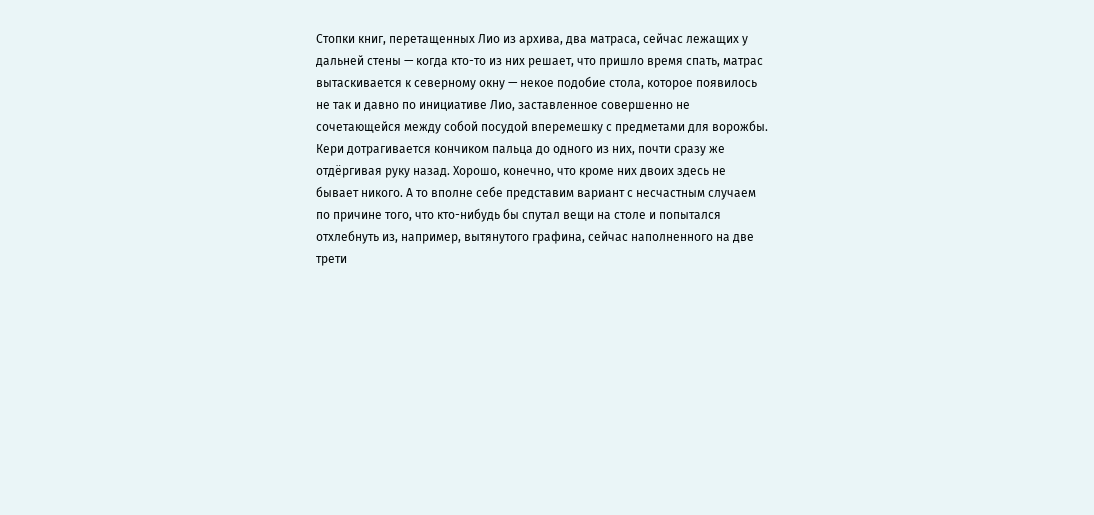Стопки книг, перетащенных Лио из архива, два матраса, сейчас лежащих у дальней стены — когда кто-то из них решает, что пришло время спать, матрас вытаскивается к северному окну — некое подобие стола, которое появилось не так и давно по инициативе Лио, заставленное совершенно не сочетающейся между собой посудой вперемешку с предметами для ворожбы. Кери дотрагивается кончиком пальца до одного из них, почти сразу же отдёргивая руку назад. Хорошо, конечно, что кроме них двоих здесь не бывает никого. А то вполне себе представим вариант с несчастным случаем по причине того, что кто-нибудь бы спутал вещи на столе и попытался отхлебнуть из, например, вытянутого графина, сейчас наполненного на две трети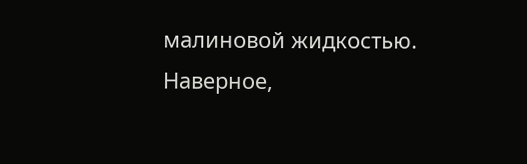малиновой жидкостью. Наверное,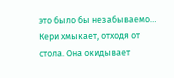это было бы незабываемо… Кери хмыкает, отходя от стола. Она окидывает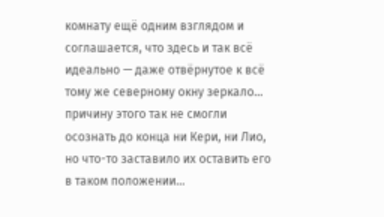комнату ещё одним взглядом и соглашается, что здесь и так всё идеально — даже отвёрнутое к всё тому же северному окну зеркало… причину этого так не смогли осознать до конца ни Кери, ни Лио, но что-то заставило их оставить его в таком положении…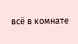всё в комнате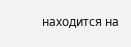находится на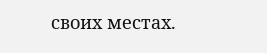своих местах.